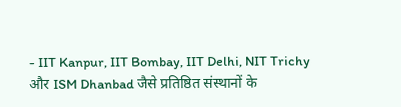- IIT Kanpur, IIT Bombay, IIT Delhi, NIT Trichy और ISM Dhanbad जैसे प्रतिष्ठित संस्थानों के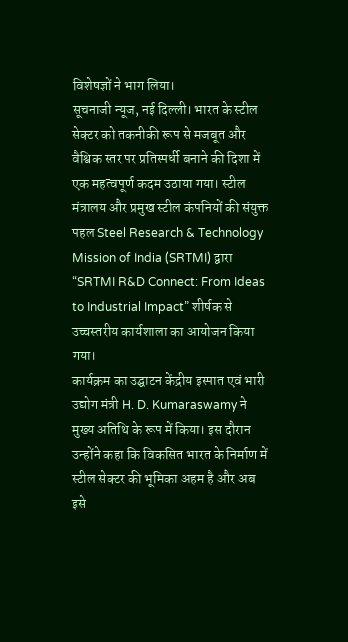विशेषज्ञों ने भाग लिया।
सूचनाजी न्यूज, नई दिल्ली। भारत के स्टील सेक्टर को तकनीकी रूप से मजबूत और वैश्विक स्तर पर प्रतिस्पर्धी बनाने की दिशा में एक महत्वपूर्ण कदम उठाया गया। स्टील मंत्रालय और प्रमुख स्टील कंपनियों की संयुक्त पहल Steel Research & Technology Mission of India (SRTMI) द्वारा “SRTMI R&D Connect: From Ideas to Industrial Impact” शीर्षक से उच्चस्तरीय कार्यशाला का आयोजन किया गया।
कार्यक्रम का उद्घाटन केंद्रीय इस्पात एवं भारी उद्योग मंत्री H. D. Kumaraswamy ने मुख्य अतिथि के रूप में किया। इस दौरान उन्होंने कहा कि विकसित भारत के निर्माण में स्टील सेक्टर की भूमिका अहम है और अब इसे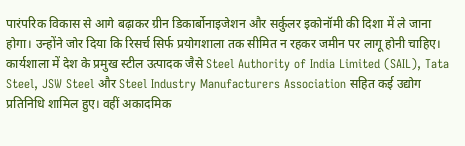पारंपरिक विकास से आगे बढ़ाकर ग्रीन डिकार्बोनाइजेशन और सर्कुलर इकोनॉमी की दिशा में ले जाना होगा। उन्होंने जोर दिया कि रिसर्च सिर्फ प्रयोगशाला तक सीमित न रहकर जमीन पर लागू होनी चाहिए।
कार्यशाला में देश के प्रमुख स्टील उत्पादक जैसे Steel Authority of India Limited (SAIL), Tata Steel, JSW Steel और Steel Industry Manufacturers Association सहित कई उद्योग प्रतिनिधि शामिल हुए। वहीं अकादमिक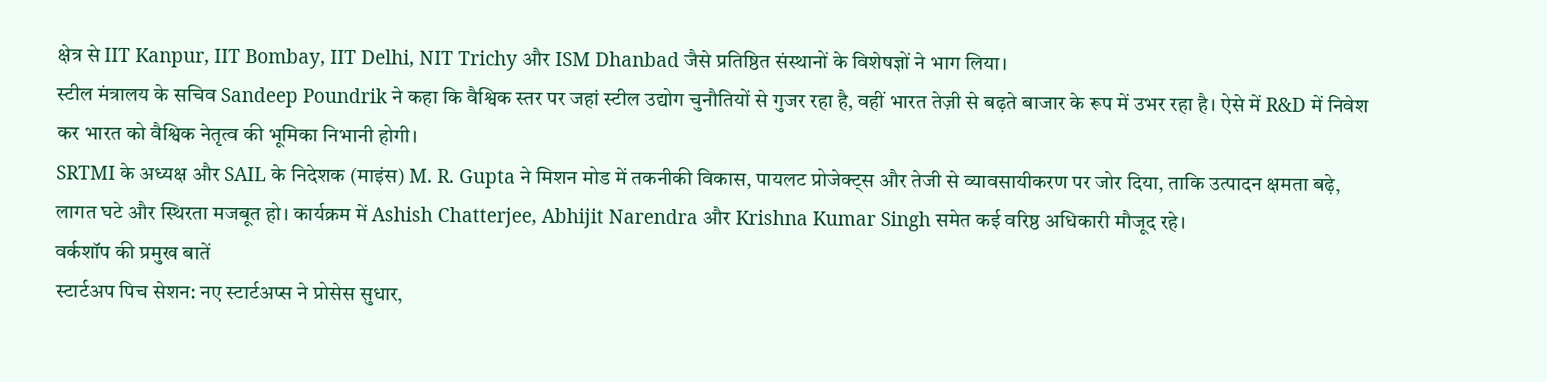क्षेत्र से IIT Kanpur, IIT Bombay, IIT Delhi, NIT Trichy और ISM Dhanbad जैसे प्रतिष्ठित संस्थानों के विशेषज्ञों ने भाग लिया।
स्टील मंत्रालय के सचिव Sandeep Poundrik ने कहा कि वैश्विक स्तर पर जहां स्टील उद्योग चुनौतियों से गुजर रहा है, वहीं भारत तेज़ी से बढ़ते बाजार के रूप में उभर रहा है। ऐसे में R&D में निवेश कर भारत को वैश्विक नेतृत्व की भूमिका निभानी होगी।
SRTMI के अध्यक्ष और SAIL के निदेशक (माइंस) M. R. Gupta ने मिशन मोड में तकनीकी विकास, पायलट प्रोजेक्ट्स और तेजी से व्यावसायीकरण पर जोर दिया, ताकि उत्पादन क्षमता बढ़े, लागत घटे और स्थिरता मजबूत हो। कार्यक्रम में Ashish Chatterjee, Abhijit Narendra और Krishna Kumar Singh समेत कई वरिष्ठ अधिकारी मौजूद रहे।
वर्कशॉप की प्रमुख बातें
स्टार्टअप पिच सेशन: नए स्टार्टअप्स ने प्रोसेस सुधार,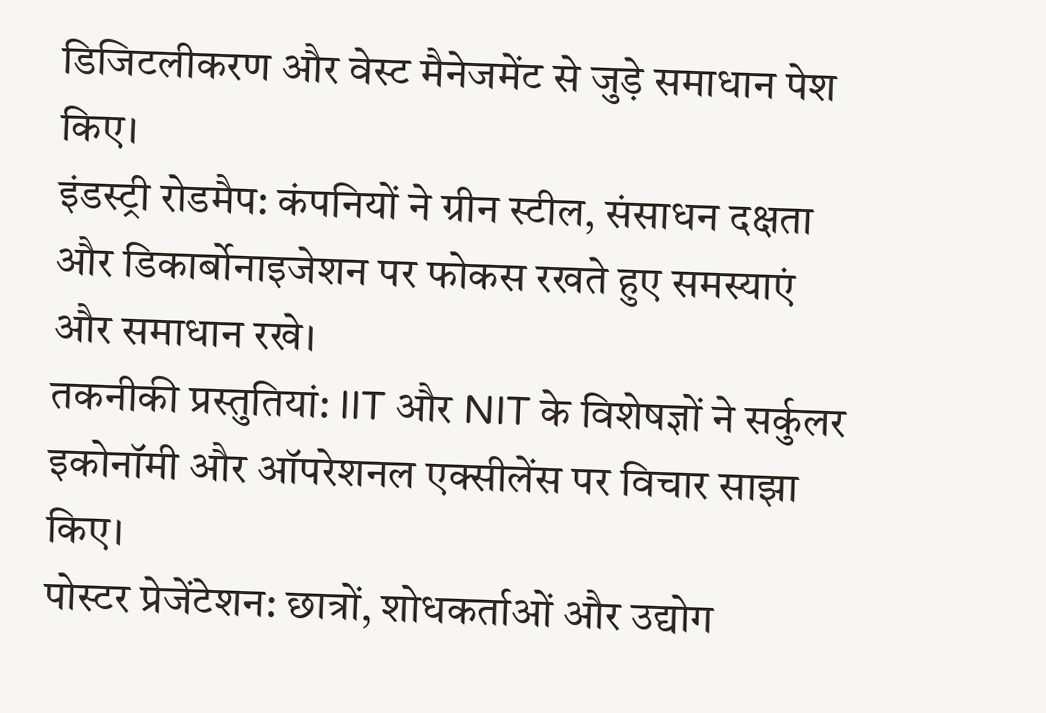डिजिटलीकरण और वेस्ट मैनेजमेंट से जुड़े समाधान पेश किए।
इंडस्ट्री रोडमैप: कंपनियों ने ग्रीन स्टील, संसाधन दक्षता और डिकार्बोनाइजेशन पर फोकस रखते हुए समस्याएं और समाधान रखे।
तकनीकी प्रस्तुतियां: IIT और NIT के विशेषज्ञों ने सर्कुलर इकोनॉमी और ऑपरेशनल एक्सीलेंस पर विचार साझा किए।
पोस्टर प्रेजेंटेशन: छात्रों, शोधकर्ताओं और उद्योग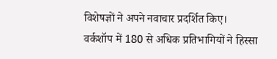विशेषज्ञों ने अपने नवाचार प्रदर्शित किए।
वर्कशॉप में 180 से अधिक प्रतिभागियों ने हिस्सा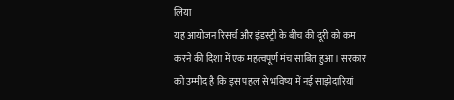लिया
यह आयोजन रिसर्च और इंडस्ट्री के बीच की दूरी को कम करने की दिशा में एक महत्वपूर्ण मंच साबित हुआ। सरकार को उम्मीद है कि इस पहल से भविष्य में नई साझेदारियां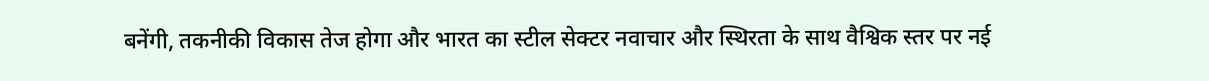बनेंगी, तकनीकी विकास तेज होगा और भारत का स्टील सेक्टर नवाचार और स्थिरता के साथ वैश्विक स्तर पर नई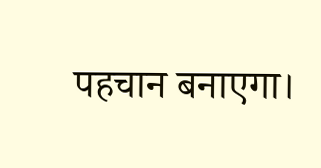पहचान बनाएगा।